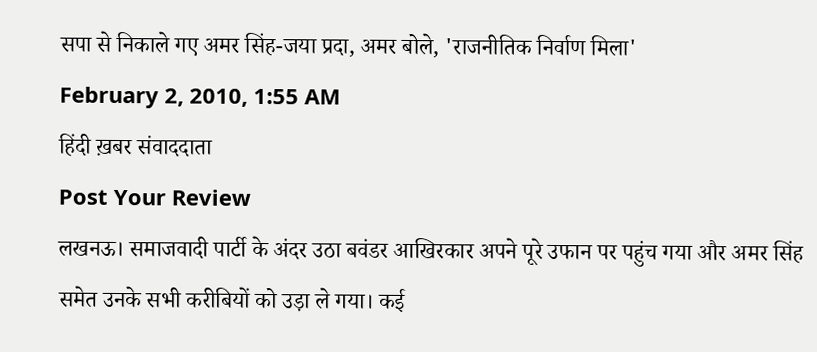सपा से निकाले गए अमर सिंह-जया प्रदा, अमर बोले, 'राजनीतिक निर्वाण मिला'
February 2, 2010, 1:55 AM
हिंदी ख़बर संवाददाता
Post Your Review
लखनऊ। समाजवादी पार्टी के अंदर उठा बवंडर आखिरकार अपने पूरे उफान पर पहुंच गया और अमर सिंह समेत उनके सभी करीबियों को उड़ा ले गया। कई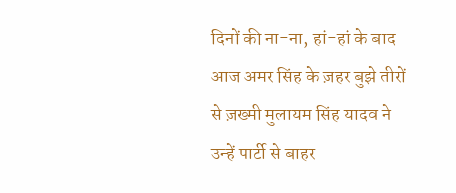दिनों की ना-ना, हां-हां के बाद आज अमर सिंह के ज़हर बुझे तीरों से ज़ख्मी मुलायम सिंह यादव ने उन्हें पार्टी से बाहर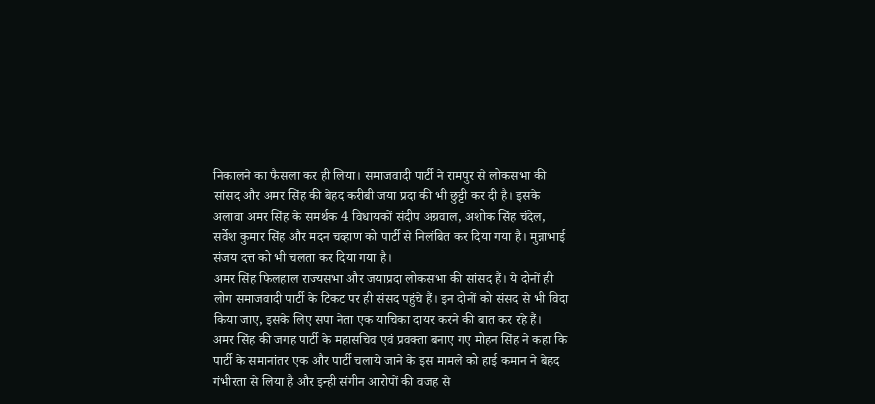निकालने का फैसला कर ही लिया। समाजवादी पार्टी ने रामपुर से लोकसभा की सांसद और अमर सिंह की बेहद करीबी जया प्रदा की भी छुट्टी कर दी है। इसके अलावा अमर सिंह के समर्थक 4 विधायकों संदीप अग्रवाल, अशोक सिंह चंदेल, सर्वेश कुमार सिंह और मदन चव्हाण को पार्टी से निलंबित कर दिया गया है। मुन्नाभाई संजय दत्त को भी चलता कर दिया गया है।
अमर सिंह फिलहाल राज्यसभा और जयाप्रदा लोकसभा की सांसद हैं। ये दोनों ही लोग समाजवादी पार्टी के टिकट पर ही संसद पहुंचे हैं। इन दोनों को संसद से भी विदा किया जाए, इसके लिए सपा नेता एक याचिका दायर करने की बात कर रहे हैं।
अमर सिंह की जगह पार्टी के महासचिव एवं प्रवक्ता बनाए गए मोहन सिंह ने कहा कि पार्टी के समानांतर एक और पार्टी चलाये जाने के इस मामले को हाई कमान ने बेहद गंभीरता से लिया है और इन्ही संगीन आरोपों की वजह से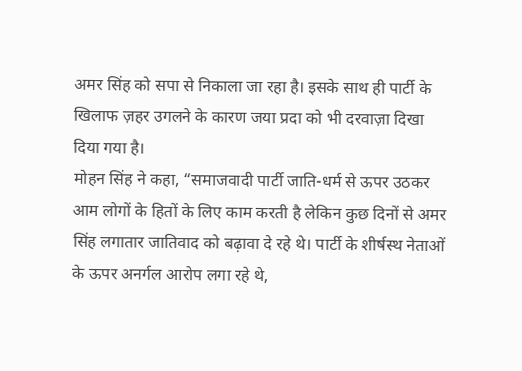अमर सिंह को सपा से निकाला जा रहा है। इसके साथ ही पार्टी के खिलाफ ज़हर उगलने के कारण जया प्रदा को भी दरवाज़ा दिखा दिया गया है।
मोहन सिंह ने कहा, “समाजवादी पार्टी जाति-धर्म से ऊपर उठकर आम लोगों के हितों के लिए काम करती है लेकिन कुछ दिनों से अमर सिंह लगातार जातिवाद को बढ़ावा दे रहे थे। पार्टी के शीर्षस्थ नेताओं के ऊपर अनर्गल आरोप लगा रहे थे,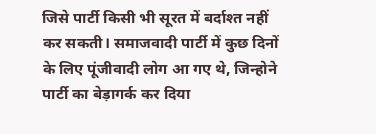जिसे पार्टी किसी भी सूरत में बर्दाश्त नहीं कर सकती। समाजवादी पार्टी में कुछ दिनों के लिए पूंजीवादी लोग आ गए थे, जिन्होने पार्टी का बेड़ागर्क कर दिया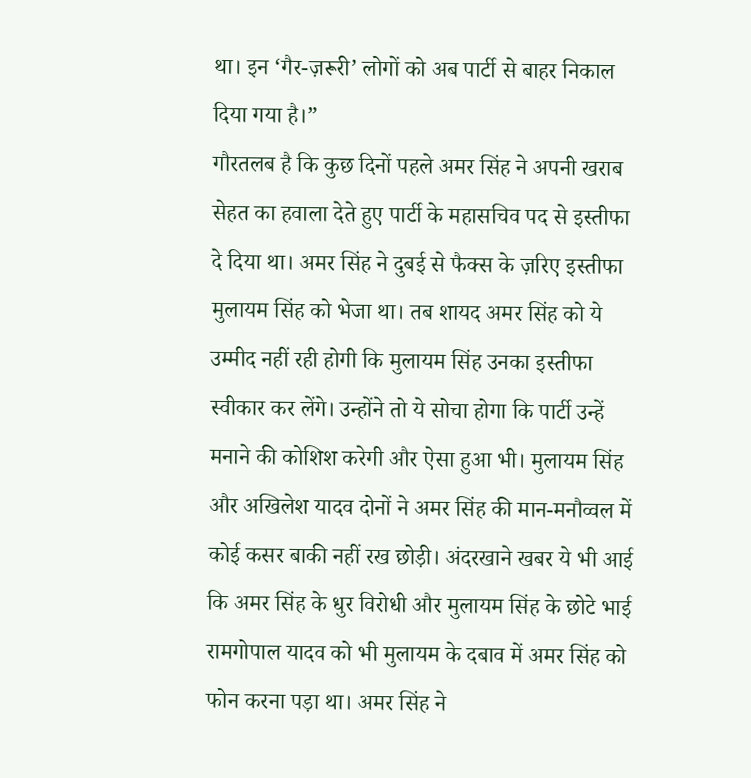था। इन ‘गैर-ज़रूरी’ लोगों को अब पार्टी से बाहर निकाल दिया गया है।”
गौरतलब है कि कुछ दिनों पहले अमर सिंह ने अपनी खराब सेहत का हवाला देते हुए पार्टी के महासचिव पद से इस्तीफा दे दिया था। अमर सिंह ने दुबई से फैक्स के ज़रिए इस्तीफा मुलायम सिंह को भेजा था। तब शायद अमर सिंह को ये उम्मीद नहीं रही होगी कि मुलायम सिंह उनका इस्तीफा स्वीकार कर लेंगे। उन्होंने तो ये सोचा होगा कि पार्टी उन्हें मनाने की कोशिश करेगी और ऐसा हुआ भी। मुलायम सिंह और अखिलेश यादव दोनों ने अमर सिंह की मान-मनौव्वल में कोई कसर बाकी नहीं रख छोड़ी। अंदरखाने खबर ये भी आई कि अमर सिंह के धुर विरोधी और मुलायम सिंह के छोटे भाई रामगोपाल यादव को भी मुलायम के दबाव में अमर सिंह को फोन करना पड़ा था। अमर सिंह ने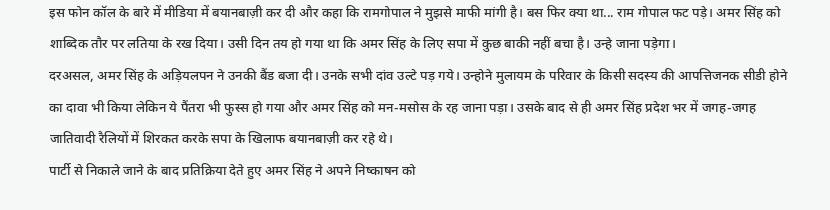इस फोन कॉल के बारे में मीडिया में बयानबाज़ी कर दी और कहा कि रामगोपाल ने मुझसे माफी मांगी है। बस फिर क्या था... राम गोपाल फट पड़े। अमर सिंह को शाब्दिक तौर पर लतिया के रख दिया। उसी दिन तय हो गया था कि अमर सिंह के लिए सपा में कुछ बाकी नहीं बचा है। उन्हे जाना पड़ेगा।
दरअसल, अमर सिंह के अड़ियलपन ने उनकी बैंड बजा दी। उनके सभी दांव उल्टे पड़ गये। उन्होने मुलायम के परिवार के किसी सदस्य की आपत्तिजनक सीडी होने का दावा भी किया लेकिन ये पैंतरा भी फुस्स हो गया और अमर सिंह को मन-मसोस के रह जाना पड़ा। उसके बाद से ही अमर सिंह प्रदेश भर में जगह-जगह जातिवादी रैलियों में शिरकत करके सपा के खिलाफ बयानबाज़ी कर रहे थे।
पार्टी से निकाले जाने के बाद प्रतिक्रिया देते हुए अमर सिंह ने अपने निष्काषन को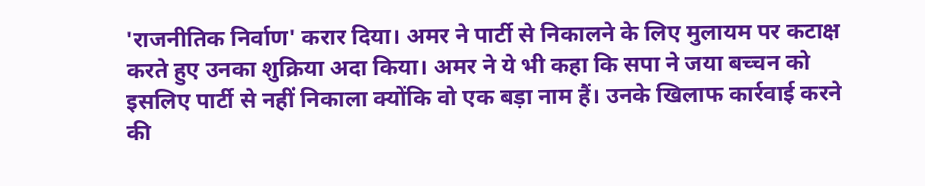'राजनीतिक निर्वाण' करार दिया। अमर ने पार्टी से निकालने के लिए मुलायम पर कटाक्ष करते हुए उनका शुक्रिया अदा किया। अमर ने ये भी कहा कि सपा ने जया बच्चन को इसलिए पार्टी से नहीं निकाला क्योंकि वो एक बड़ा नाम हैं। उनके खिलाफ कार्रवाई करने की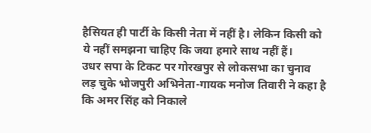हैसियत ही पार्टी के किसी नेता में नहीं है। लेकिन किसी को ये नहीं समझना चाहिए कि जया हमारे साथ नहीं हैं।
उधर सपा के टिकट पर गोरखपुर से लोकसभा का चुनाव लड़ चुके भोजपुरी अभिनेता-गायक मनोज तिवारी ने कहा है कि अमर सिंह को निकाले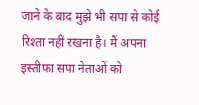जाने के बाद मुझे भी सपा से कोई रिश्ता नहीं रखना है। मैं अपना इस्तीफा सपा नेताओं को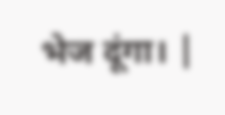भेज दूंगा। |